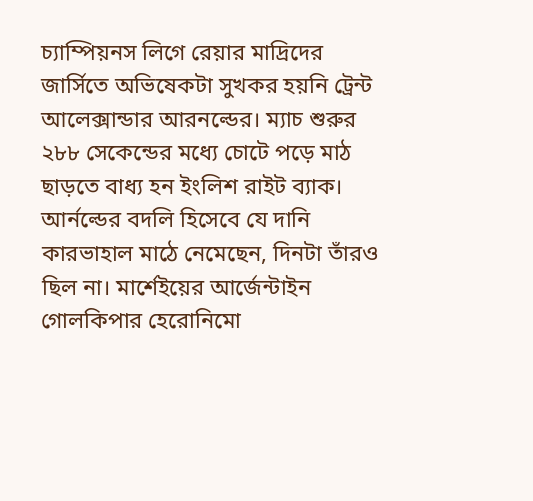চ্যাম্পিয়নস লিগে রেয়ার মাদ্রিদের জার্সিতে অভিষেকটা সুখকর হয়নি ট্রেন্ট আলেক্সান্ডার আরনল্ডের। ম্যাচ শুরুর ২৮৮ সেকেন্ডের মধ্যে চোটে পড়ে মাঠ ছাড়তে বাধ্য হন ইংলিশ রাইট ব্যাক। আর্নল্ডের বদলি হিসেবে যে দানি কারভাহাল মাঠে নেমেছেন, দিনটা তাঁরও ছিল না। মার্শেইয়ের আর্জেন্টাইন গোলকিপার হেরোনিমো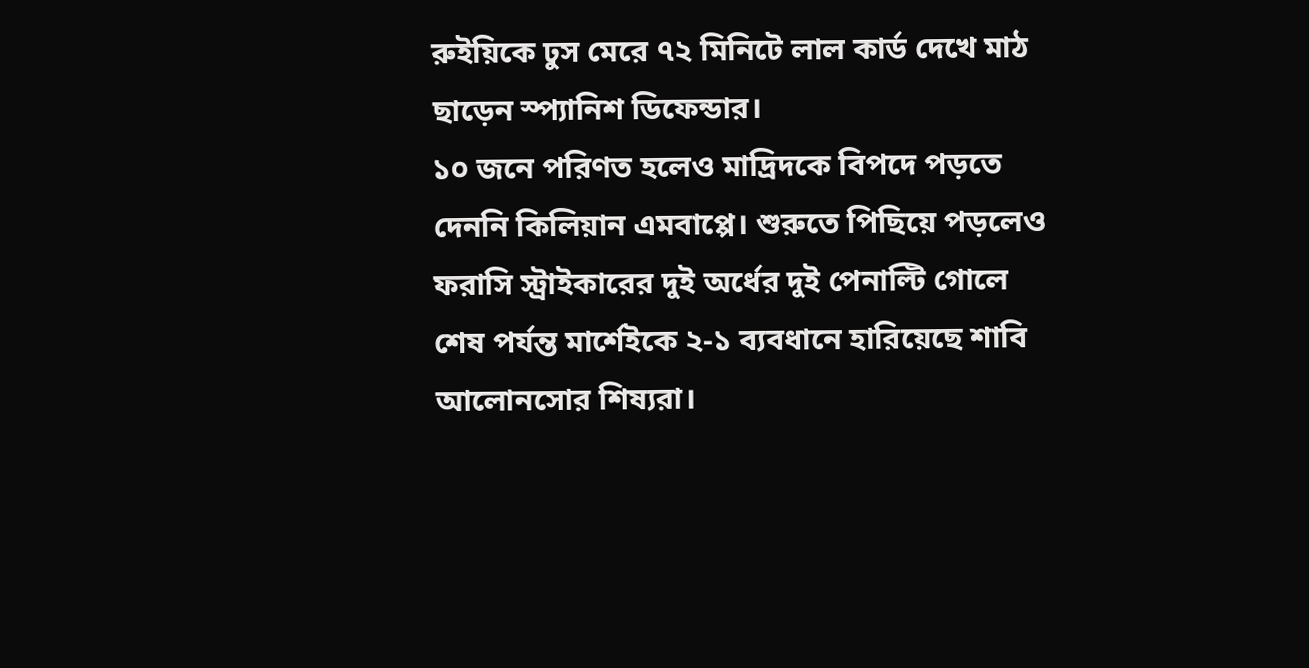রুইয়িকে ঢুস মেরে ৭২ মিনিটে লাল কার্ড দেখে মাঠ ছাড়েন স্প্যানিশ ডিফেন্ডার।
১০ জনে পরিণত হলেও মাদ্রিদকে বিপদে পড়তে দেননি কিলিয়ান এমবাপ্পে। শুরুতে পিছিয়ে পড়লেও ফরাসি স্ট্রাইকারের দুই অর্ধের দুই পেনাল্টি গোলে শেষ পর্যন্ত মার্শেইকে ২-১ ব্যবধানে হারিয়েছে শাবি আলোনসোর শিষ্যরা।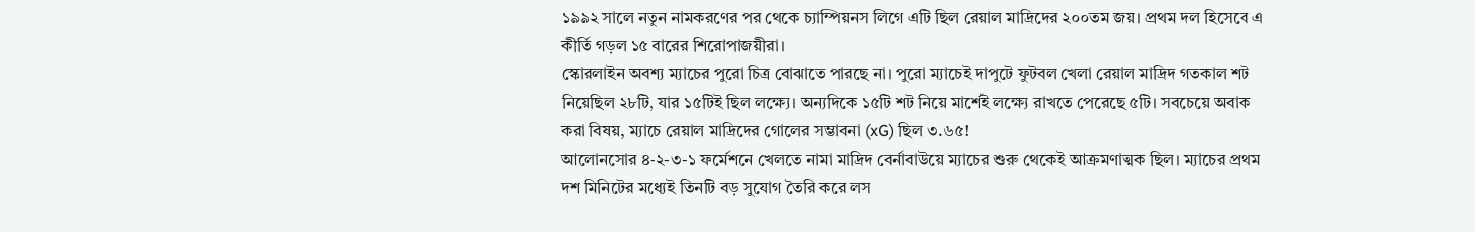১৯৯২ সালে নতুন নামকরণের পর থেকে চ্যাম্পিয়নস লিগে এটি ছিল রেয়াল মাদ্রিদের ২০০তম জয়। প্রথম দল হিসেবে এ কীর্তি গড়ল ১৫ বারের শিরোপাজয়ীরা।
স্কোরলাইন অবশ্য ম্যাচের পুরো চিত্র বোঝাতে পারছে না। পুরো ম্যাচেই দাপুটে ফুটবল খেলা রেয়াল মাদ্রিদ গতকাল শট নিয়েছিল ২৮টি, যার ১৫টিই ছিল লক্ষ্যে। অন্যদিকে ১৫টি শট নিয়ে মার্শেই লক্ষ্যে রাখতে পেরেছে ৫টি। সবচেয়ে অবাক করা বিষয়, ম্যাচে রেয়াল মাদ্রিদের গোলের সম্ভাবনা (xG) ছিল ৩.৬৫!
আলোনসোর ৪-২-৩-১ ফর্মেশনে খেলতে নামা মাদ্রিদ বের্নাবাউয়ে ম্যাচের শুরু থেকেই আক্রমণাত্মক ছিল। ম্যাচের প্রথম দশ মিনিটের মধ্যেই তিনটি বড় সুযোগ তৈরি করে লস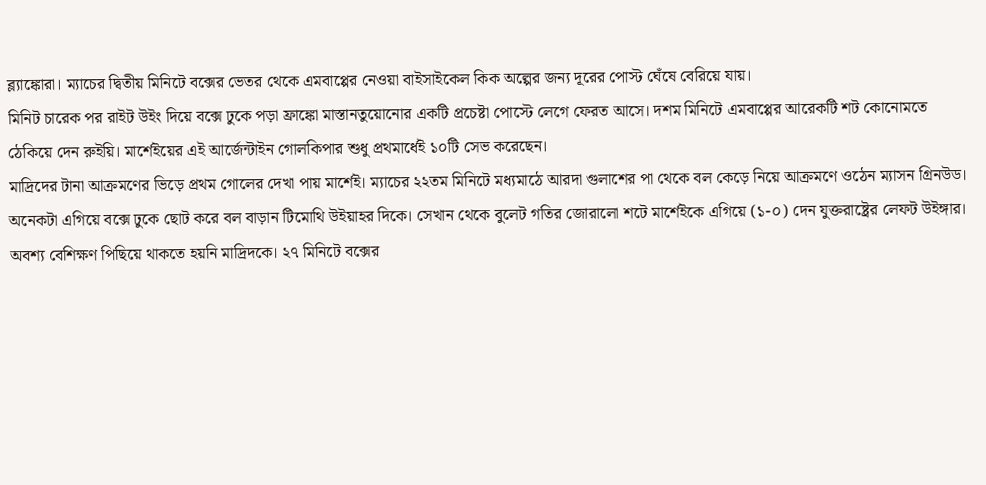ব্ল্যাঙ্কোরা। ম্যাচের দ্বিতীয় মিনিটে বক্সের ভেতর থেকে এমবাপ্পের নেওয়া বাইসাইকেল কিক অল্পের জন্য দূরের পোস্ট ঘেঁষে বেরিয়ে যায়।
মিনিট চারেক পর রাইট উইং দিয়ে বক্সে ঢুকে পড়া ফ্রাঙ্কো মাস্তানতুয়োনোর একটি প্রচেষ্টা পোস্টে লেগে ফেরত আসে। দশম মিনিটে এমবাপ্পের আরেকটি শট কোনোমতে ঠেকিয়ে দেন রুইয়ি। মার্শেইয়ের এই আর্জেন্টাইন গোলকিপার শুধু প্রথমার্ধেই ১০টি সেভ করেছেন।
মাদ্রিদের টানা আক্রমণের ভিড়ে প্রথম গোলের দেখা পায় মার্শেই। ম্যাচের ২২তম মিনিটে মধ্যমাঠে আরদা গুলাশের পা থেকে বল কেড়ে নিয়ে আক্রমণে ওঠেন ম্যাসন গ্রিনউড। অনেকটা এগিয়ে বক্সে ঢুকে ছোট করে বল বাড়ান টিমোথি উইয়াহর দিকে। সেখান থেকে বুলেট গতির জোরালো শটে মার্শেইকে এগিয়ে (১-০) দেন যুক্তরাষ্ট্রের লেফট উইঙ্গার।
অবশ্য বেশিক্ষণ পিছিয়ে থাকতে হয়নি মাদ্রিদকে। ২৭ মিনিটে বক্সের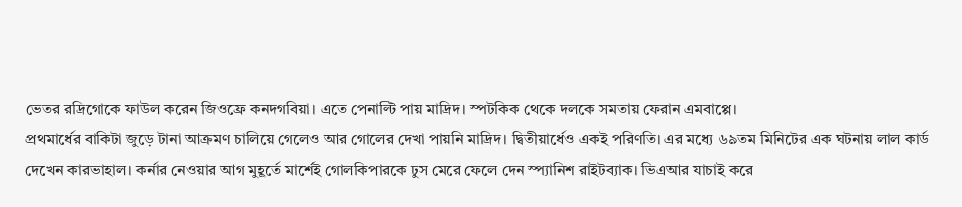ভেতর রদ্রিগোকে ফাউল করেন জিওফ্রে কনদগবিয়া। এতে পেনাল্টি পায় মাদ্রিদ। স্পটকিক থেকে দলকে সমতায় ফেরান এমবাপ্পে।
প্রথমার্ধের বাকিটা জুড়ে টানা আক্রমণ চালিয়ে গেলেও আর গোলের দেখা পায়নি মাদ্রিদ। দ্বিতীয়ার্ধেও একই পরিণতি। এর মধ্যে ৬৯তম মিনিটের এক ঘটনায় লাল কার্ড দেখেন কারভাহাল। কর্নার নেওয়ার আগ মুহূর্তে মার্শেই গোলকিপারকে ঢুস মেরে ফেলে দেন স্প্যানিশ রাইটব্যাক। ভিএআর যাচাই করে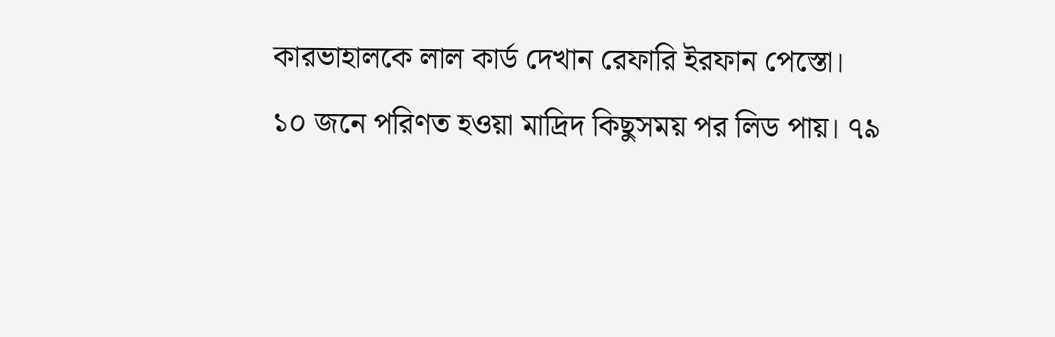কারভাহালকে লাল কার্ড দেখান রেফারি ইরফান পেস্তো।
১০ জনে পরিণত হওয়া মাদ্রিদ কিছুসময় পর লিড পায়। ৭৯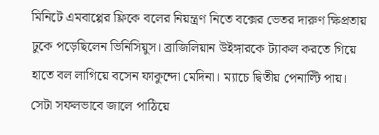মিনিটে এমবাপ্পের ফ্লিকে বলের নিয়ন্ত্রণ নিতে বক্সের ভেতর দারুণ ক্ষিপ্রতায় ঢুকে পড়েছিলেন ভিনিসিয়ুস। ব্রাজিলিয়ান উইঙ্গারকে ট্যাকল করতে গিয়ে হাতে বল লাগিয়ে বসেন ফাকুন্দো মেদিনা। ম্যাচে দ্বিতীয় পেনাল্টি পায়। সেটা সফলভাবে জালে পাঠিয়ে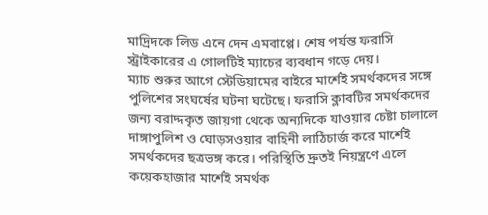মাদ্রিদকে লিড এনে দেন এমবাপ্পে। শেষ পর্যন্ত ফরাসি স্ট্রাইকারের এ গোলটিই ম্যাচের ব্যবধান গড়ে দেয়।
ম্যাচ শুরুর আগে স্টেডিয়ামের বাইরে মার্শেই সমর্থকদের সঙ্গে পুলিশের সংঘর্ষের ঘটনা ঘটেছে। ফরাসি ক্লাবটির সমর্থকদের জন্য বরাদ্দকৃত জায়গা থেকে অন্যদিকে যাওয়ার চেষ্টা চালালে দাঙ্গাপুলিশ ও ঘোড়সওয়ার বাহিনী লাঠিচার্জ করে মার্শেই সমর্থকদের ছত্রভঙ্গ করে। পরিস্থিতি দ্রুতই নিয়ন্ত্রণে এলে কয়েকহাজার মার্শেই সমর্থক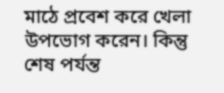মাঠে প্রবেশ করে খেলা উপভোগ করেন। কিন্তু শেষ পর্যন্ত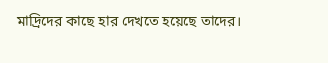মাদ্রিদের কাছে হার দেখতে হয়েছে তাদের।